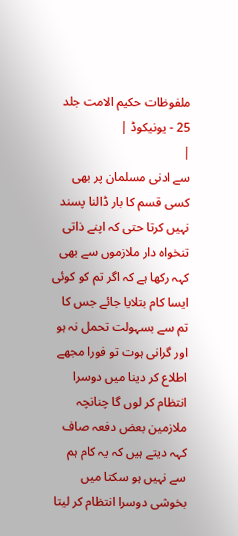ملفوظات حکیم الامت جلد 25 - یونیکوڈ |
|
سے ادنی مسلمان پر بھی کسی قسم کا بار ڈالنا پسند نہیں کرتا حتی کہ اپنے ذاتی تنخواہ دار ملازموں سے بھی کہہ رکھا ہے کہ اگر تم کو کوئی ایسا کام بتلایا جائے جس کا تم سے بسہولت تحمل نہ ہو اور گرانی ہوت تو فورا مجھے اطلاع کر دینا میں دوسرا انتظام کر لوں گا چنانچہ ملازمین بعض دفعہ صاف کہہ دیتے ہیں کہ یہ کام ہم سے نہیں ہو سکتا میں بخوشی دوسرا انتظام کر لیتا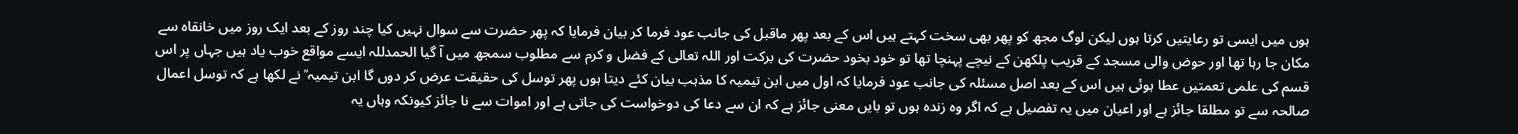ہوں میں ایسی تو رعایتیں کرتا ہوں لیکن لوگ مجھ کو پھر بھی سخت کہتے ہیں اس کے بعد پھر ماقبل کی جانب عود فرما کر بیان فرمایا کہ پھر حضرت سے سوال نہیں کیا چند روز کے بعد ایک روز میں خانقاہ سے مکان جا رہا تھا اور حوض والی مسجد کے قریب پلکھن کے نیچے پہنچا تھا تو خود بخود حضرت کی برکت اور اللہ تعالی کے فضل و کرم سے مطلوب سمجھ میں آ گیا الحمدللہ ایسے مواقع خوب یاد ہیں جہاں پر اس قسم کی علمی تعمتیں عطا ہوئی ہیں اس کے بعد اصل مسئلہ کی جانب عود فرمایا کہ اول میں ابن تیمیہ کا مذہب بیان کئے دیتا ہوں پھر توسل کی حقیقت عرض کر دوں گا ابن تیمیہ ؒ نے لکھا ہے کہ توسل اعمال صالحہ سے تو مطلقا جائز ہے اور اعیان میں یہ تفصیل ہے کہ اگر وہ زندہ ہوں تو بایں معنی جائز ہے کہ ان سے دعا کی دوخواست کی جاتی ہے اور اموات سے نا جائز کیونکہ وہاں یہ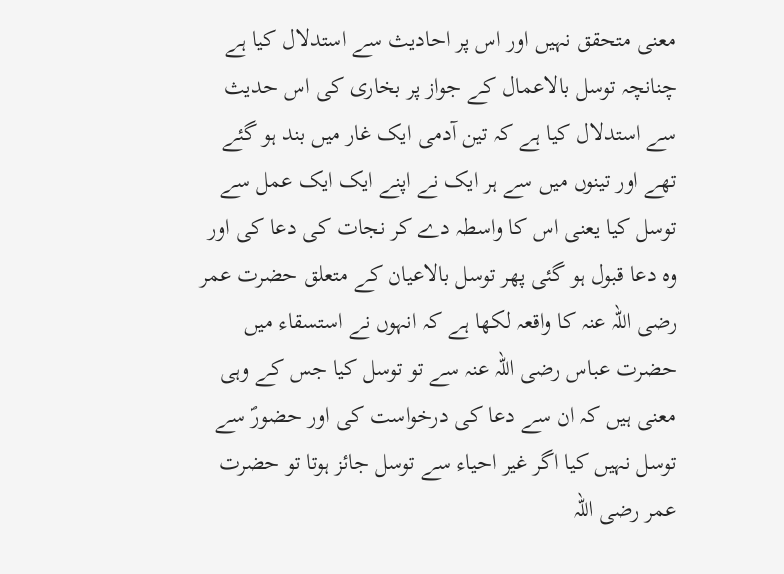معنی متحقق نہیں اور اس پر احادیث سے استدلال کیا ہے چنانچہ توسل بالاعمال کے جواز پر بخاری کی اس حدیث سے استدلال کیا ہے کہ تین آدمی ایک غار میں بند ہو گئے تھے اور تینوں میں سے ہر ایک نے اپنے ایک ایک عمل سے توسل کیا یعنی اس کا واسطہ دے کر نجات کی دعا کی اور وہ دعا قبول ہو گئی پھر توسل بالاعیان کے متعلق حضرت عمر رضی اللہ عنہ کا واقعہ لکھا ہے کہ انہوں نے استسقاء میں حضرت عباس رضی اللہ عنہ سے تو توسل کیا جس کے وہی معنی ہیں کہ ان سے دعا کی درخواست کی اور حضورؐ سے توسل نہیں کیا اگر غیر احیاء سے توسل جائز ہوتا تو حضرت عمر رضی اللہ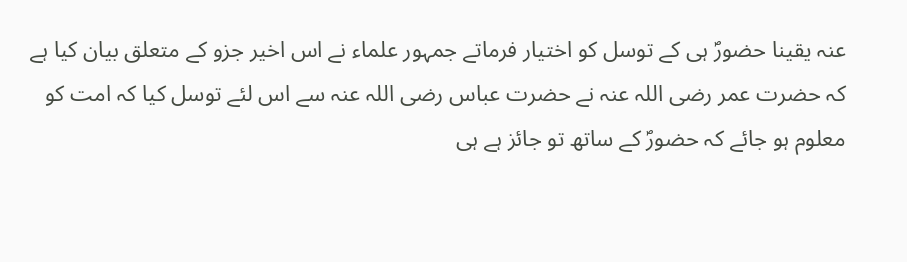عنہ یقینا حضورؐ ہی کے توسل کو اختیار فرماتے جمہور علماء نے اس اخیر جزو کے متعلق بیان کیا ہے کہ حضرت عمر رضی اللہ عنہ نے حضرت عباس رضی اللہ عنہ سے اس لئے توسل کیا کہ امت کو معلوم ہو جائے کہ حضورؐ کے ساتھ تو جائز ہے ہی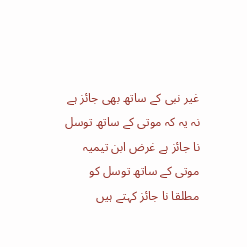غیر نبی کے ساتھ بھی جائز ہے نہ یہ کہ موتی کے ساتھ توسل نا جائز ہے غرض ابن تیمیہ موتی کے ساتھ توسل کو مطلقا نا جائز کہتے ہیں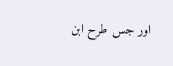اور جس طرح ابن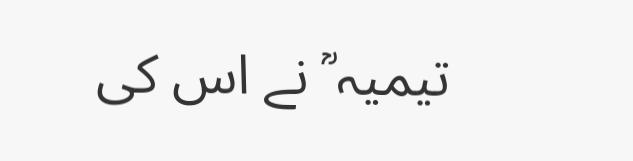تیمیہ ؒ نے اس کی